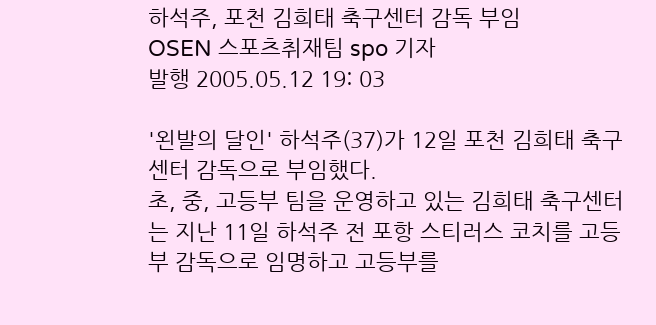하석주, 포천 김희태 축구센터 감독 부임
OSEN 스포츠취재팀 spo 기자
발행 2005.05.12 19: 03

'왼발의 달인' 하석주(37)가 12일 포천 김희태 축구센터 감독으로 부임했다.
초, 중, 고등부 팀을 운영하고 있는 김희태 축구센터는 지난 11일 하석주 전 포항 스티러스 코치를 고등부 감독으로 임명하고 고등부를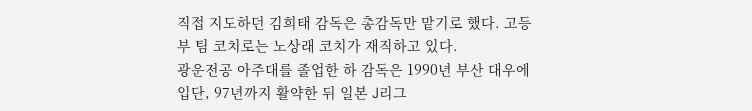직접 지도하던 김희태 감독은 총감독만 맡기로 했다. 고등부 팀 코치로는 노상래 코치가 재직하고 있다.
광운전공 아주대를 졸업한 하 감독은 1990년 부산 대우에 입단, 97년까지 활약한 뒤 일본 J리그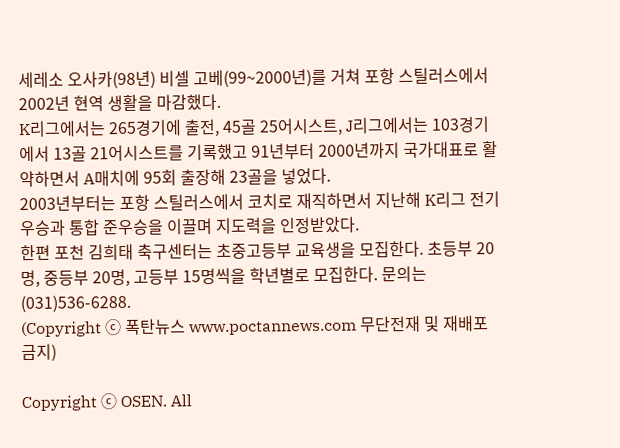세레소 오사카(98년) 비셀 고베(99~2000년)를 거쳐 포항 스틸러스에서 2002년 현역 생활을 마감했다.
K리그에서는 265경기에 출전, 45골 25어시스트, J리그에서는 103경기에서 13골 21어시스트를 기록했고 91년부터 2000년까지 국가대표로 활약하면서 A매치에 95회 출장해 23골을 넣었다.
2003년부터는 포항 스틸러스에서 코치로 재직하면서 지난해 K리그 전기 우승과 통합 준우승을 이끌며 지도력을 인정받았다.
한편 포천 김희태 축구센터는 초중고등부 교육생을 모집한다. 초등부 20명, 중등부 20명, 고등부 15명씩을 학년별로 모집한다. 문의는 (031)536-6288.
(Copyright ⓒ 폭탄뉴스 www.poctannews.com 무단전재 및 재배포 금지)

Copyright ⓒ OSEN. All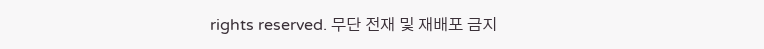rights reserved. 무단 전재 및 재배포 금지